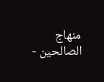منهاج الصالحين -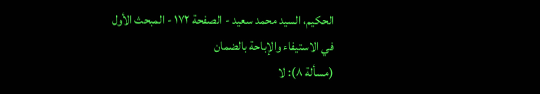الحكيم، السيد محمد سعيد - الصفحة ١٧٢ - المبحث الأول في الاستيفاء والإباحة بالضمان
(مسألة ٨): لا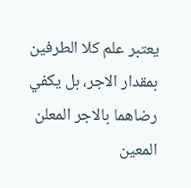يعتبر علم كلا الطرفين بمقدار الاجر، بل يكفي رضاهما بالاجر المعلن المعين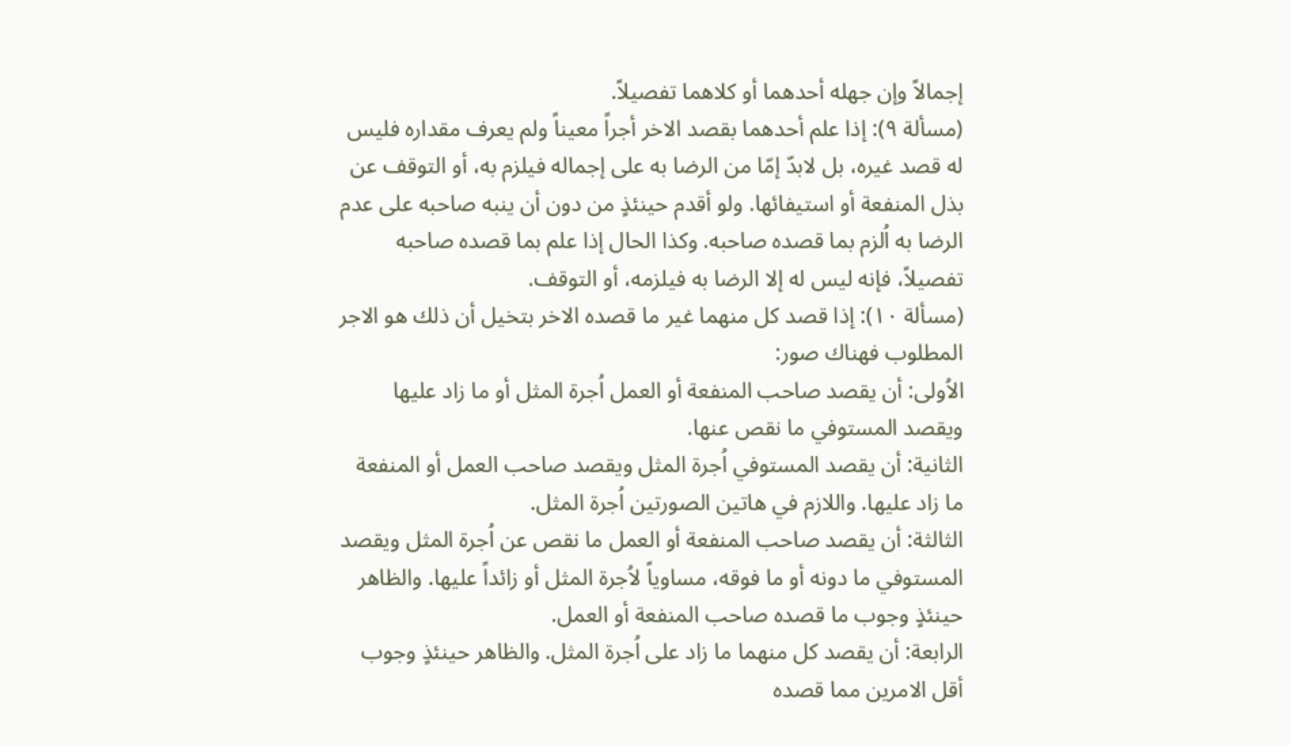إجمالاً وإن جهله أحدهما أو كلاهما تفصيلاً.
(مسألة ٩): إذا علم أحدهما بقصد الاخر أجراً معيناً ولم يعرف مقداره فليس له قصد غيره، بل لابدّ إمّا من الرضا به على إجماله فيلزم به، أو التوقف عن بذل المنفعة أو استيفائها. ولو أقدم حينئذٍ من دون أن ينبه صاحبه على عدم الرضا به اُلزم بما قصده صاحبه. وكذا الحال إذا علم بما قصده صاحبه تفصيلاً، فإنه ليس له إلا الرضا به فيلزمه، أو التوقف.
(مسألة ١٠): إذا قصد كل منهما غير ما قصده الاخر بتخيل أن ذلك هو الاجر المطلوب فهناك صور:
الاُولى: أن يقصد صاحب المنفعة أو العمل اُجرة المثل أو ما زاد عليها ويقصد المستوفي ما نقص عنها.
الثانية: أن يقصد المستوفي اُجرة المثل ويقصد صاحب العمل أو المنفعة ما زاد عليها. واللازم في هاتين الصورتين اُجرة المثل.
الثالثة: أن يقصد صاحب المنفعة أو العمل ما نقص عن اُجرة المثل ويقصد المستوفي ما دونه أو ما فوقه، مساوياً لاُجرة المثل أو زائداً عليها. والظاهر حينئذٍ وجوب ما قصده صاحب المنفعة أو العمل.
الرابعة: أن يقصد كل منهما ما زاد على اُجرة المثل. والظاهر حينئذٍ وجوب أقل الامرين مما قصده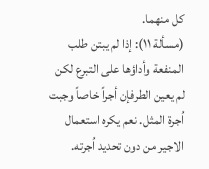كل منهما.
(مسألة ١١): إذا لم يبتن طلب المنفعة وأداؤها على التبرع لكن لم يعين الطرفإن أجراً خاصاً وجبت اُجرة المثل. نعم يكره استعمال الاجير من دون تحديد اُجرته.